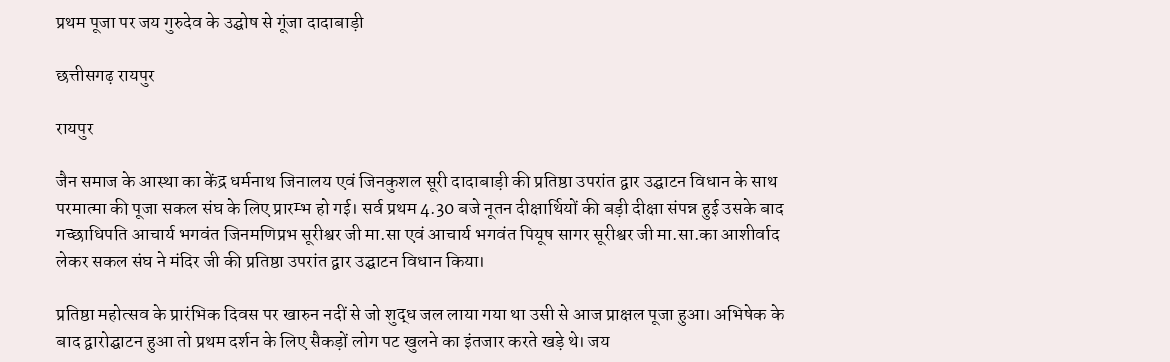प्रथम पूजा पर जय गुरुदेव के उद्घोष से गूंजा दादाबाड़ी

छत्तीसगढ़ रायपुर

रायपुर

जैन समाज के आस्था का केंद्र धर्मनाथ जिनालय एवं जिनकुशल सूरी दादाबाड़ी की प्रतिष्ठा उपरांत द्वार उद्घाटन विधान के साथ परमात्मा की पूजा सकल संघ के लिए प्रारम्भ हो गई। सर्व प्रथम 4.30 बजे नूतन दीक्षार्थियों की बड़ी दीक्षा संपन्न हुई उसके बाद गच्छाधिपति आचार्य भगवंत जिनमणिप्रभ सूरीश्वर जी मा.सा एवं आचार्य भगवंत पियूष सागर सूरीश्वर जी मा.सा.का आशीर्वाद लेकर सकल संघ ने मंदिर जी की प्रतिष्ठा उपरांत द्वार उद्घाटन विधान किया।

प्रतिष्ठा महोत्सव के प्रारंभिक दिवस पर खारुन नदीं से जो शुद्ध जल लाया गया था उसी से आज प्राक्षल पूजा हुआ। अभिषेक के बाद द्वारोद्घाटन हुआ तो प्रथम दर्शन के लिए सैकड़ों लोग पट खुलने का इंतजार करते खड़े थे। जय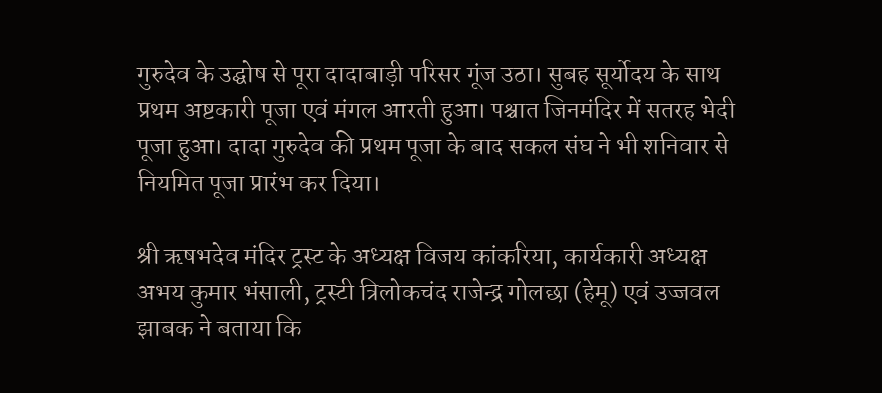गुरुदेव के उद्घोष से पूरा दादाबाड़ी परिसर गूंज उठा। सुबह सूर्योदय के साथ प्रथम अष्टकारी पूजा एवं मंगल आरती हुआ। पश्चात जिनमंदिर में सतरह भेदी पूजा हुआ। दादा गुरुदेव की प्रथम पूजा के बाद सकल संघ ने भी शनिवार से नियमित पूजा प्रारंभ कर दिया।

श्री ऋषभदेव मंदिर ट्रस्ट के अध्यक्ष विजय कांकरिया, कार्यकारी अध्यक्ष अभय कुमार भंसाली, ट्रस्टी त्रिलोकचंद राजेन्द्र गोलछा (हेमू) एवं उज्जवल झाबक ने बताया कि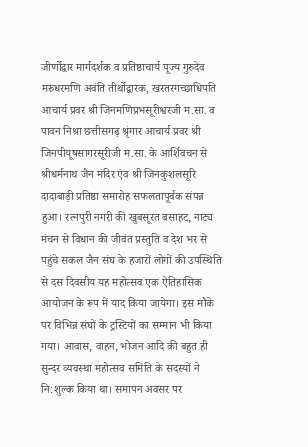जीर्णोद्वार मार्गदर्शक व प्रतिष्ठाचार्य पूज्य गुरुदेव मरुधरमणि अवंति तीर्थोद्वारक, खरतरगच्छाधिपति आचार्य प्रवर श्री जिनमणिप्रभसूरीश्वरजी म.सा. व पावन निश्रा छत्तीसगढ़ श्रृंगार आचार्य प्रवर श्री जिनपीयूषसागरसूरीजी म.सा. के आर्शिवचन से श्रीधर्मनाथ जैन मंदिर एंव श्री जिनकुशलसूरि दादाबाड़ी प्रतिष्ठा समारोह सफलतापूर्वक संपन्न हुआ। रत्नपुरी नगरी की खुबसूरत बसाहट, नाट्य मंचन से विधान की जीवंत प्रस्तुति व देश भर से पहुंचे सकल जैन संघ के हजारों लोगों की उपस्थिति से दस दिवसीय यह महोत्सव एक ऐतिहासिक आयोजन के रूप में याद किया जायेगा। इस मौके पर विभिन्न संघों के ट्रस्टियों का सम्मान भी किया गया। आवास, वाहन, भोजन आदि की बहुत ही सुन्दर व्यवस्था महोत्सव समिति के सदस्यों ने नि:शुल्क किया था। समापन अवसर पर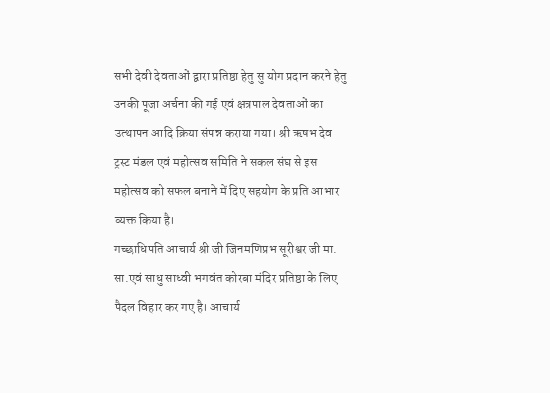सभी देवी देवताओं द्वारा प्रतिष्ठा हेतु सु योग प्रदान करने हेतु उनकी पूजा अर्चना की गई एवं क्षत्रपाल देवताओं का उत्थापन आदि क्रिया संपन्न कराया गया। श्री ऋषभ देव ट्रस्ट मंडल एवं महोत्सव समिति ने सकल संघ से इस महोत्सव को सफल बनाने में दिए सहयोग के प्रति आभार व्यक्त किया है।
गच्छाधिपति आचार्य श्री जी जिनमणिप्रभ सूरीश्वर जी मा. सा.एवं साधु साध्वी भगवंत कोरबा मंदिर प्रतिष्ठा के लिए पैदल विहार कर गए है। आचार्य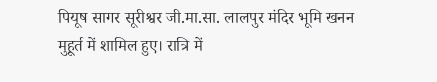पियूष सागर सूरीश्वर जी.मा.सा. लालपुर मंदिर भूमि खनन मुहूर्त में शामिल हुए। रात्रि में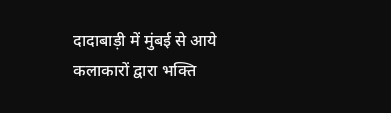दादाबाड़ी में मुंबई से आये कलाकारों द्वारा भक्ति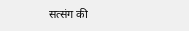सत्संग की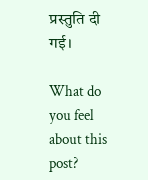प्रस्तुति दी गई।

What do you feel about this post?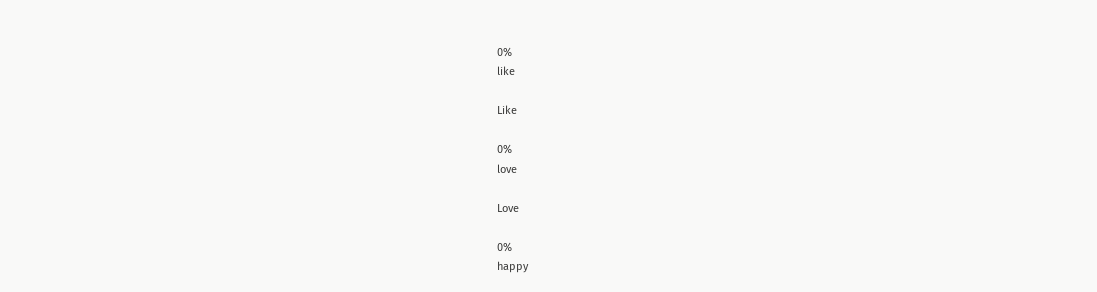0%
like

Like

0%
love

Love

0%
happy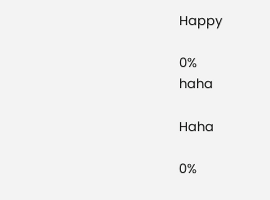Happy

0%
haha

Haha

0%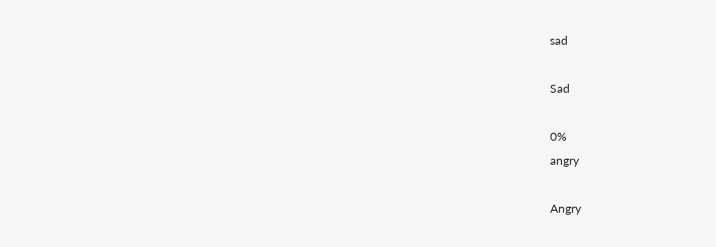sad

Sad

0%
angry

Angry